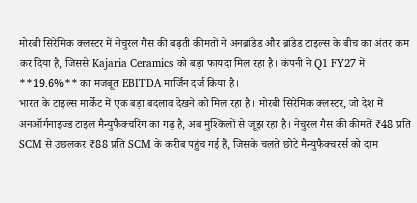मोरबी सिरेमिक क्लस्टर में नेचुरल गैस की बढ़ती कीमतों ने अनब्रांडेड और ब्रांडेड टाइल्स के बीच का अंतर कम कर दिया है, जिससे Kajaria Ceramics को बड़ा फायदा मिल रहा है। कंपनी ने Q1 FY27 में **19.6%** का मजबूत EBITDA मार्जिन दर्ज किया है।
भारत के टाइल्स मार्केट में एक बड़ा बदलाव देखने को मिल रहा है। मोरबी सिरेमिक क्लस्टर, जो देश में अनऑर्गनाइज्ड टाइल मैन्युफैक्चरिंग का गढ़ है, अब मुश्किलों से जूझ रहा है। नेचुरल गैस की कीमतें ₹48 प्रति SCM से उछलकर ₹88 प्रति SCM के करीब पहुंच गई हैं, जिसके चलते छोटे मैन्युफैक्चरर्स को दाम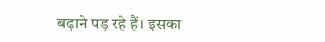बढ़ाने पड़ रहे हैं। इसका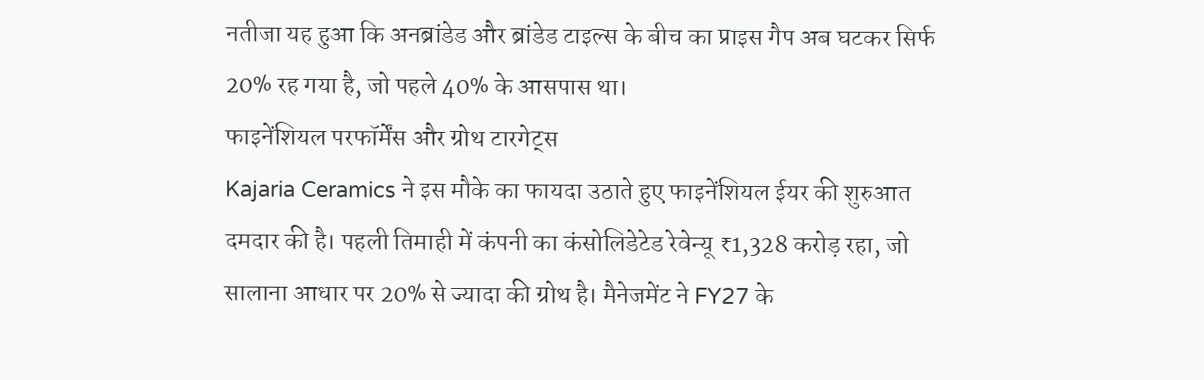नतीजा यह हुआ कि अनब्रांडेड और ब्रांडेड टाइल्स के बीच का प्राइस गैप अब घटकर सिर्फ 20% रह गया है, जो पहले 40% के आसपास था।
फाइनेंशियल परफॉर्मेंस और ग्रोथ टारगेट्स
Kajaria Ceramics ने इस मौके का फायदा उठाते हुए फाइनेंशियल ईयर की शुरुआत दमदार की है। पहली तिमाही में कंपनी का कंसोलिडेटेड रेवेन्यू ₹1,328 करोड़ रहा, जो सालाना आधार पर 20% से ज्यादा की ग्रोथ है। मैनेजमेंट ने FY27 के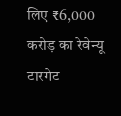लिए ₹6,000 करोड़ का रेवेन्यू टारगेट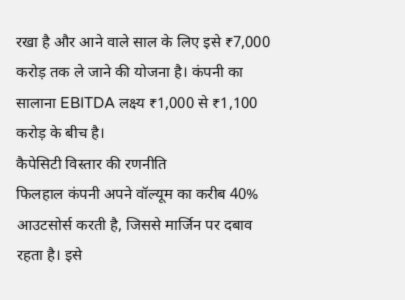रखा है और आने वाले साल के लिए इसे ₹7,000 करोड़ तक ले जाने की योजना है। कंपनी का सालाना EBITDA लक्ष्य ₹1,000 से ₹1,100 करोड़ के बीच है।
कैपेसिटी विस्तार की रणनीति
फिलहाल कंपनी अपने वॉल्यूम का करीब 40% आउटसोर्स करती है, जिससे मार्जिन पर दबाव रहता है। इसे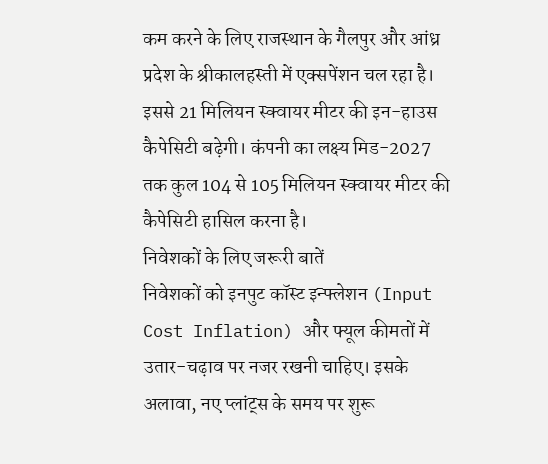कम करने के लिए राजस्थान के गैलपुर और आंध्र प्रदेश के श्रीकालहस्ती में एक्सपेंशन चल रहा है। इससे 21 मिलियन स्क्वायर मीटर की इन-हाउस कैपेसिटी बढ़ेगी। कंपनी का लक्ष्य मिड-2027 तक कुल 104 से 105 मिलियन स्क्वायर मीटर की कैपेसिटी हासिल करना है।
निवेशकों के लिए जरूरी बातें
निवेशकों को इनपुट कॉस्ट इन्फ्लेशन (Input Cost Inflation) और फ्यूल कीमतों में उतार-चढ़ाव पर नजर रखनी चाहिए। इसके अलावा, नए प्लांट्स के समय पर शुरू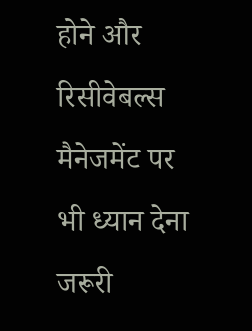होने और रिसीवेबल्स मैनेजमेंट पर भी ध्यान देना जरूरी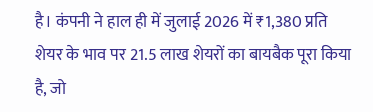है। कंपनी ने हाल ही में जुलाई 2026 में ₹1,380 प्रति शेयर के भाव पर 21.5 लाख शेयरों का बायबैक पूरा किया है, जो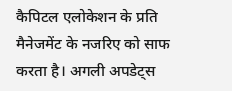कैपिटल एलोकेशन के प्रति मैनेजमेंट के नजरिए को साफ करता है। अगली अपडेट्स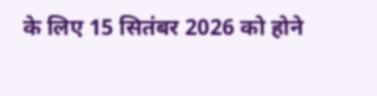के लिए 15 सितंबर 2026 को होने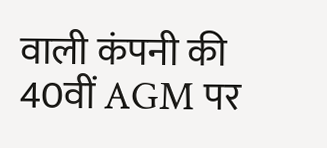वाली कंपनी की 40वीं AGM पर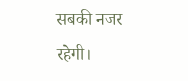सबकी नजर रहेगी।